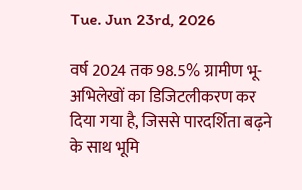Tue. Jun 23rd, 2026

वर्ष 2024 तक 98.5% ग्रामीण भू-अभिलेखों का डिजिटलीकरण कर दिया गया है, जिससे पारदर्शिता बढ़ने के साथ भूमि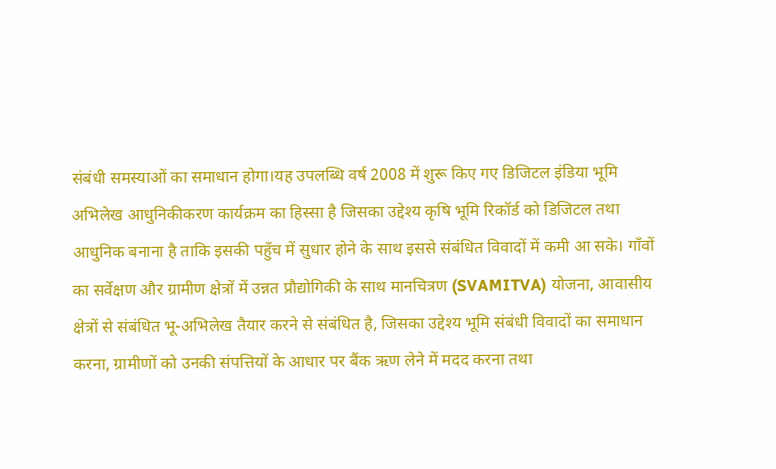संबंधी समस्याओं का समाधान होगा।यह उपलब्धि वर्ष 2008 में शुरू किए गए डिजिटल इंडिया भूमि अभिलेख आधुनिकीकरण कार्यक्रम का हिस्सा है जिसका उद्देश्य कृषि भूमि रिकॉर्ड को डिजिटल तथा आधुनिक बनाना है ताकि इसकी पहुँच में सुधार होने के साथ इससे संबंधित विवादों में कमी आ सके। गाँवों का सर्वेक्षण और ग्रामीण क्षेत्रों में उन्नत प्रौद्योगिकी के साथ मानचित्रण (SVAMITVA) योजना, आवासीय क्षेत्रों से संबंधित भू-अभिलेख तैयार करने से संबंधित है, जिसका उद्देश्य भूमि संबंधी विवादों का समाधान करना, ग्रामीणों को उनकी संपत्तियों के आधार पर बैंक ऋण लेने में मदद करना तथा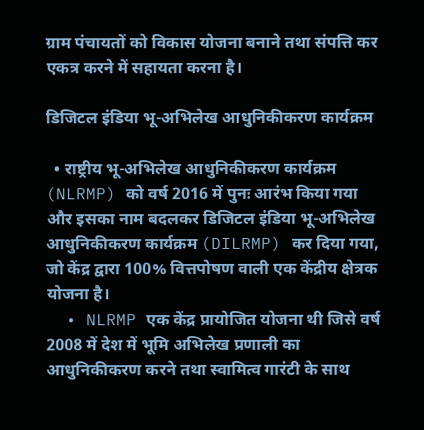ग्राम पंचायतों को विकास योजना बनाने तथा संपत्ति कर एकत्र करने में सहायता करना है।

डिजिटल इंडिया भू-अभिलेख आधुनिकीकरण कार्यक्रम

  • राष्ट्रीय भू-अभिलेख आधुनिकीकरण कार्यक्रम (NLRMP) को वर्ष 2016 में पुनः आरंभ किया गया और इसका नाम बदलकर डिजिटल इंडिया भू-अभिलेख आधुनिकीकरण कार्यक्रम (DILRMP) कर दिया गया, जो केंद्र द्वारा 100% वित्तपोषण वाली एक केंद्रीय क्षेत्रक योजना है।
  • NLRMP एक केंद्र प्रायोजित योजना थी जिसे वर्ष 2008 में देश में भूमि अभिलेख प्रणाली का आधुनिकीकरण करने तथा स्वामित्व गारंटी के साथ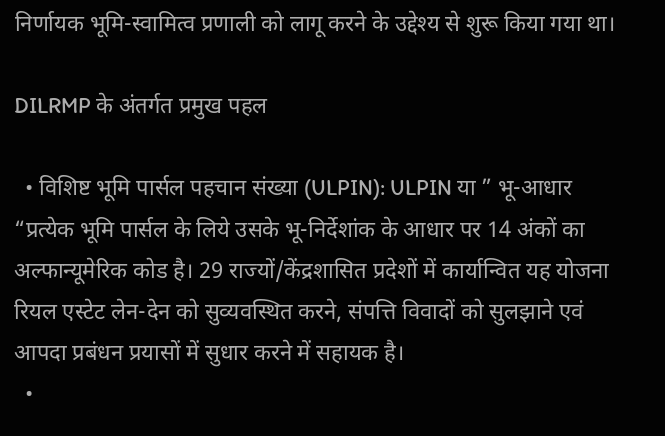निर्णायक भूमि-स्वामित्व प्रणाली को लागू करने के उद्देश्य से शुरू किया गया था।

DILRMP के अंतर्गत प्रमुख पहल

  • विशिष्ट भूमि पार्सल पहचान संख्या (ULPIN): ULPIN या ” भू-आधार “प्रत्येक भूमि पार्सल के लिये उसके भू-निर्देशांक के आधार पर 14 अंकों का अल्फान्यूमेरिक कोड है। 29 राज्यों/केंद्रशासित प्रदेशों में कार्यान्वित यह योजना रियल एस्टेट लेन-देन को सुव्यवस्थित करने, संपत्ति विवादों को सुलझाने एवं आपदा प्रबंधन प्रयासों में सुधार करने में सहायक है।
  •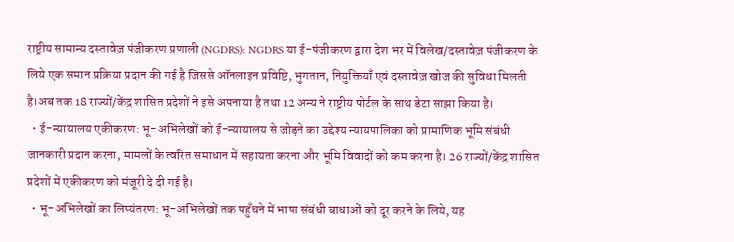राष्ट्रीय सामान्य दस्तावेज़ पंजीकरण प्रणाली (NGDRS): NGDRS या ई-पंजीकरण द्वारा देश भर में विलेख/दस्तावेज़ पंजीकरण के लिये एक समान प्रक्रिया प्रदान की गई है जिससे ऑनलाइन प्रविष्टि, भुगतान, नियुक्तियाँ एवं दस्तावेज़ खोज की सुविधा मिलती है।अब तक 18 राज्यों/केंद्र शासित प्रदेशों ने इसे अपनाया है तथा 12 अन्य ने राष्ट्रीय पोर्टल के साथ डेटा साझा किया है।
  • ई-न्यायालय एकीकरण: भू-अभिलेखों को ई-न्यायालय से जोड़ने का उद्देश्य न्यायपालिका को प्रामाणिक भूमि संबंधी जानकारी प्रदान करना, मामलों के त्वरित समाधान में सहायता करना और भूमि विवादों को कम करना है। 26 राज्यों/केंद्र शासित प्रदेशों में एकीकरण को मंजूरी दे दी गई है।
  • भू-अभिलेखों का लिप्यंतरण: भू-अभिलेखों तक पहुँचने में भाषा संबंधी बाधाओं को दूर करने के लिये, यह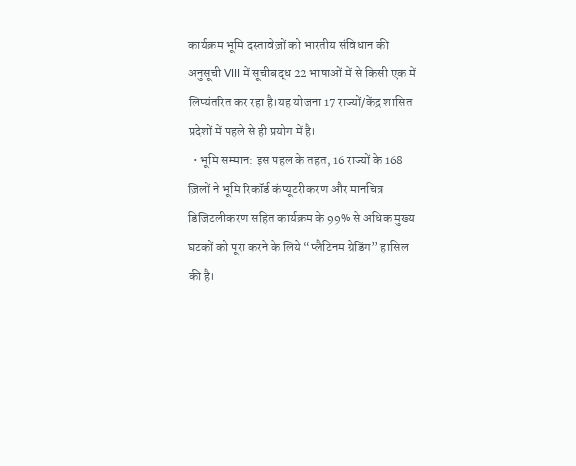कार्यक्रम भूमि दस्तावेज़ों को भारतीय संविधान की अनुसूची VIII में सूचीबद्ध 22 भाषाओं में से किसी एक में लिप्यंतरित कर रहा है।यह योजना 17 राज्यों/केंद्र शासित प्रदेशों में पहले से ही प्रयोग में है।
  • भूमि सम्मान: इस पहल के तहत, 16 राज्यों के 168 ज़िलों ने भूमि रिकॉर्ड कंप्यूटरीकरण और मानचित्र डिजिटलीकरण सहित कार्यक्रम के 99% से अधिक मुख्य घटकों को पूरा करने के लिये “प्लैटिनम ग्रेडिंग” हासिल की है।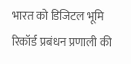भारत को डिजिटल भूमि रिकॉर्ड प्रबंधन प्रणाली की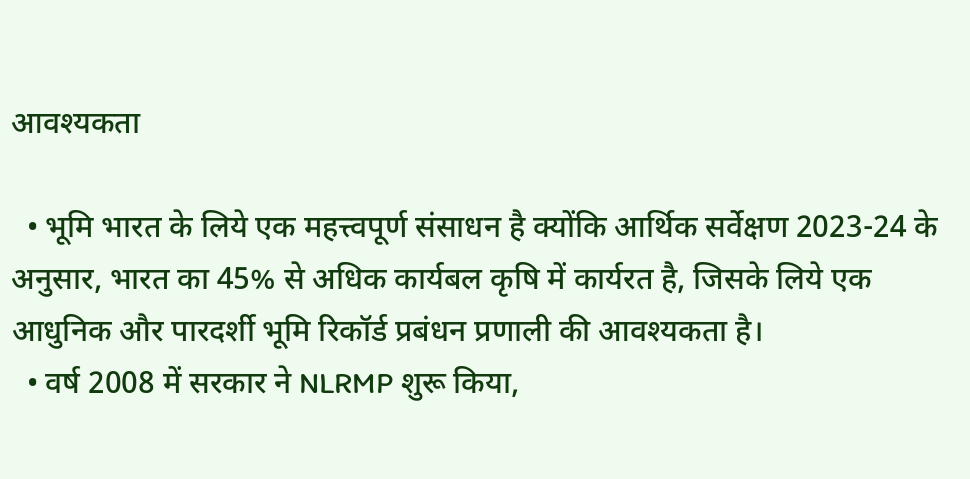आवश्यकता

  • भूमि भारत के लिये एक महत्त्वपूर्ण संसाधन है क्योंकि आर्थिक सर्वेक्षण 2023-24 के अनुसार, भारत का 45% से अधिक कार्यबल कृषि में कार्यरत है, जिसके लिये एक आधुनिक और पारदर्शी भूमि रिकॉर्ड प्रबंधन प्रणाली की आवश्यकता है।
  • वर्ष 2008 में सरकार ने NLRMP शुरू किया,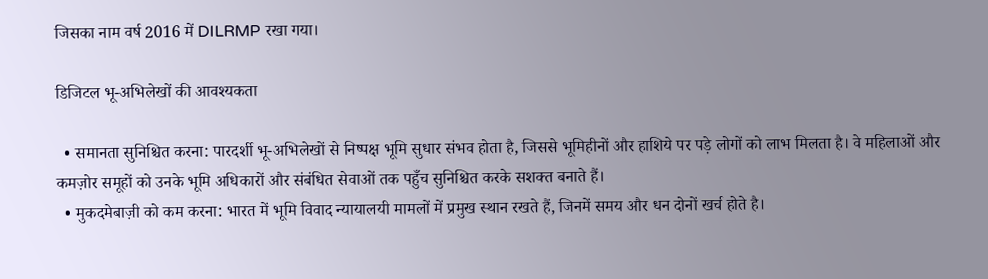जिसका नाम वर्ष 2016 में DILRMP रखा गया।

डिजिटल भू-अभिलेखों की आवश्यकता

  • समानता सुनिश्चित करना: पारदर्शी भू-अभिलेखों से निष्पक्ष भूमि सुधार संभव होता है, जिससे भूमिहीनों और हाशिये पर पड़े लोगों को लाभ मिलता है। वे महिलाओं और कमज़ोर समूहों को उनके भूमि अधिकारों और संबंधित सेवाओं तक पहुँच सुनिश्चित करके सशक्त बनाते हैं।
  • मुकदमेबाज़ी को कम करना: भारत में भूमि विवाद न्यायालयी मामलों में प्रमुख स्थान रखते हैं, जिनमें समय और धन दोनों खर्च होते है।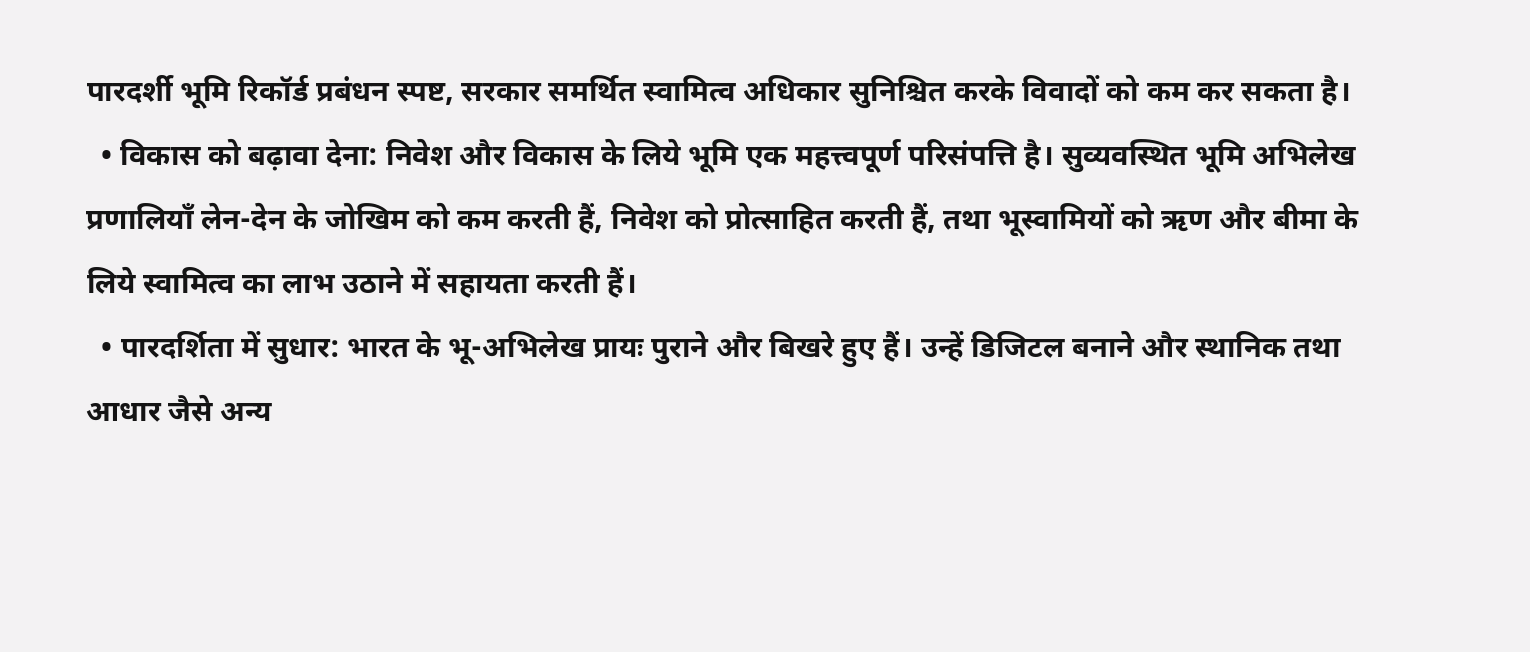पारदर्शी भूमि रिकॉर्ड प्रबंधन स्पष्ट, सरकार समर्थित स्वामित्व अधिकार सुनिश्चित करके विवादों को कम कर सकता है।
  • विकास को बढ़ावा देना: निवेश और विकास के लिये भूमि एक महत्त्वपूर्ण परिसंपत्ति है। सुव्यवस्थित भूमि अभिलेख प्रणालियाँ लेन-देन के जोखिम को कम करती हैं, निवेश को प्रोत्साहित करती हैं, तथा भूस्वामियों को ऋण और बीमा के लिये स्वामित्व का लाभ उठाने में सहायता करती हैं।
  • पारदर्शिता में सुधार: भारत के भू-अभिलेख प्रायः पुराने और बिखरे हुए हैं। उन्हें डिजिटल बनाने और स्थानिक तथा आधार जैसे अन्य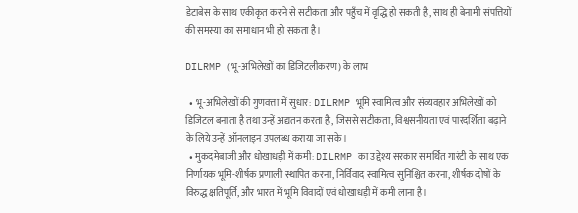डेटाबेस के साथ एकीकृत करने से सटीकता और पहुँच में वृद्धि हो सकती है, साथ ही बेनामी संपत्तियों की समस्या का समाधान भी हो सकता है।

DILRMP (भू-अभिलेखों का डिजिटलीकरण) के लाभ

  • भू-अभिलेखों की गुणवत्ता में सुधार: DILRMP भूमि स्वामित्व और संव्यवहार अभिलेखों को डिजिटल बनाता है तथा उन्हें अद्यतन करता है, जिससे सटीकता, विश्वसनीयता एवं पारदर्शिता बढ़ाने के लिये उन्हें ऑनलाइन उपलब्ध कराया जा सके।
  • मुकदमेबाजी और धोखाधड़ी में कमी: DILRMP का उद्देश्य सरकार समर्थित गारंटी के साथ एक निर्णायक भूमि-शीर्षक प्रणाली स्थापित करना, निर्विवाद स्वामित्व सुनिश्चित करना, शीर्षक दोषों के विरुद्ध क्षतिपूर्ति, और भारत में भूमि विवादों एवं धोखाधड़ी में कमी लाना है।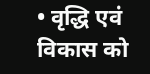• वृद्धि एवं विकास को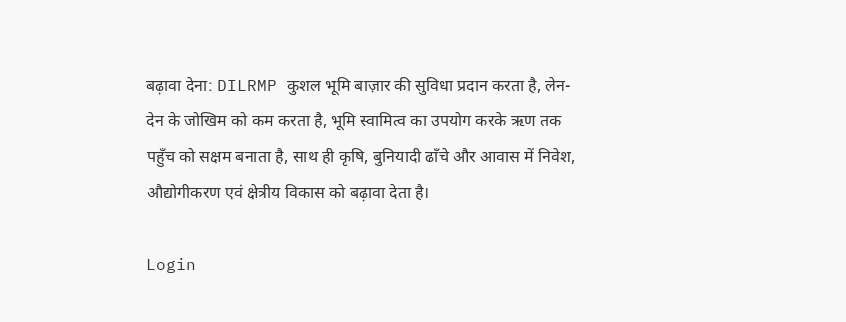बढ़ावा देना: DILRMP कुशल भूमि बाज़ार की सुविधा प्रदान करता है, लेन-देन के जोखिम को कम करता है, भूमि स्वामित्व का उपयोग करके ऋण तक पहुँच को सक्षम बनाता है, साथ ही कृषि, बुनियादी ढाँचे और आवास में निवेश, औद्योगीकरण एवं क्षेत्रीय विकास को बढ़ावा देता है।

Login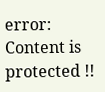error: Content is protected !!